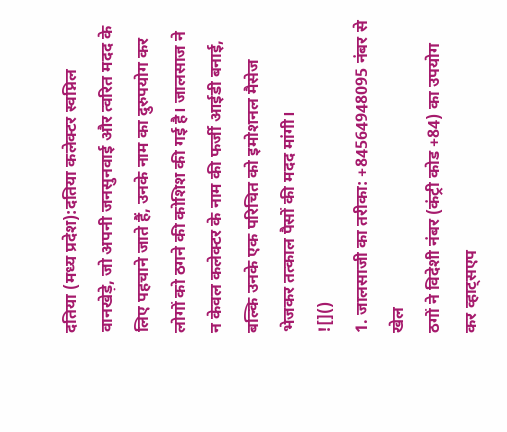दतिया (मध्य प्रदेश):दतिया कलेक्टर स्वप्निल वानखेड़े, जो अपनी जनसुनवाई और त्वरित मदद के लिए पहचाने जाते हैं, उनके नाम का दुरुपयोग कर लोगों को ठगने की कोशिश की गई है। जालसाज ने न केवल कलेक्टर के नाम की फर्जी आईडी बनाई, बल्कि उनके एक परिचित को इमोशनल मैसेज भेजकर तत्काल पैसों की मदद मांगी।
![]()
1. जालसाजी का तरीका: +84564948095 नंबर से खेल
ठगों ने विदेशी नंबर (कंट्री कोड +84) का उपयोग कर व्हाट्सएप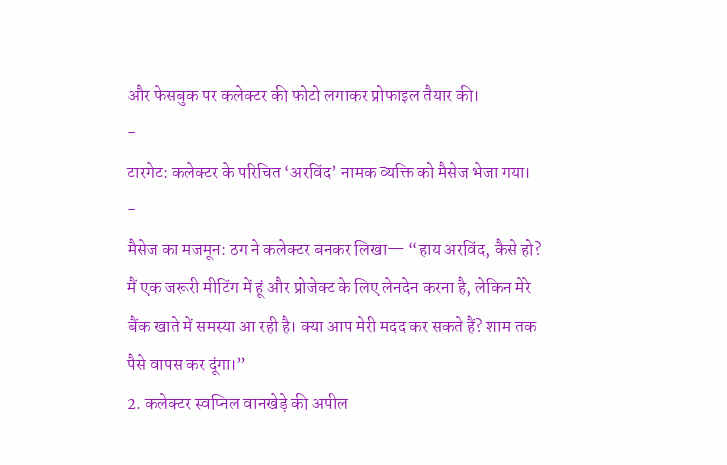और फेसबुक पर कलेक्टर की फोटो लगाकर प्रोफाइल तैयार की।
-
टारगेट: कलेक्टर के परिचित ‘अरविंद’ नामक व्यक्ति को मैसेज भेजा गया।
-
मैसेज का मजमून: ठग ने कलेक्टर बनकर लिखा— “हाय अरविंद, कैसे हो? मैं एक जरूरी मीटिंग में हूं और प्रोजेक्ट के लिए लेनदेन करना है, लेकिन मेरे बैंक खाते में समस्या आ रही है। क्या आप मेरी मदद कर सकते हैं? शाम तक पैसे वापस कर दूंगा।”
2. कलेक्टर स्वप्निल वानखेड़े की अपील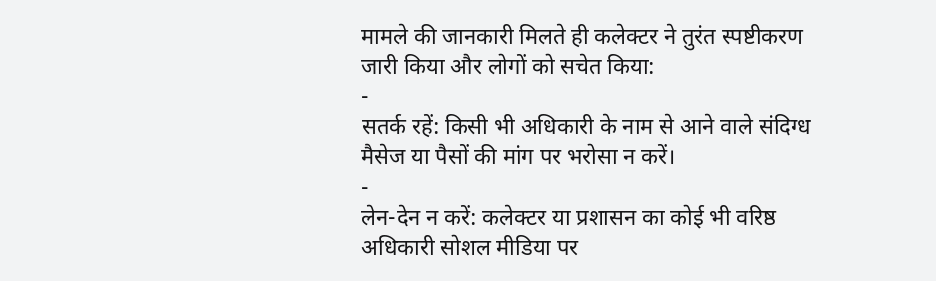मामले की जानकारी मिलते ही कलेक्टर ने तुरंत स्पष्टीकरण जारी किया और लोगों को सचेत किया:
-
सतर्क रहें: किसी भी अधिकारी के नाम से आने वाले संदिग्ध मैसेज या पैसों की मांग पर भरोसा न करें।
-
लेन-देन न करें: कलेक्टर या प्रशासन का कोई भी वरिष्ठ अधिकारी सोशल मीडिया पर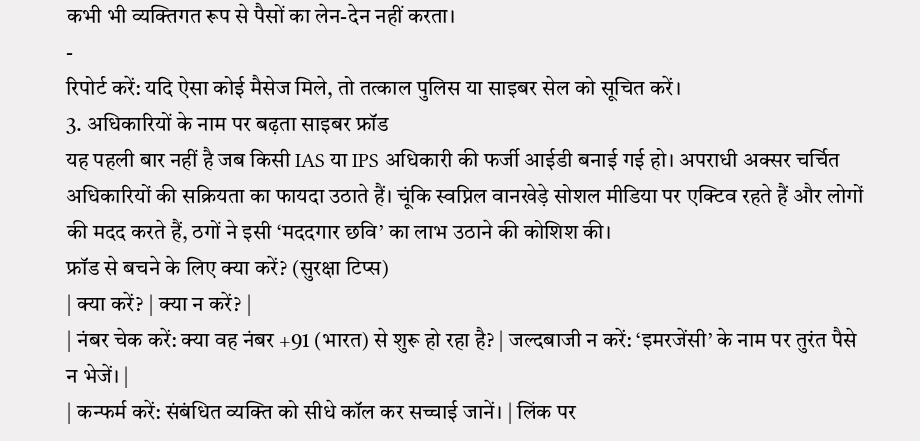कभी भी व्यक्तिगत रूप से पैसों का लेन-देन नहीं करता।
-
रिपोर्ट करें: यदि ऐसा कोई मैसेज मिले, तो तत्काल पुलिस या साइबर सेल को सूचित करें।
3. अधिकारियों के नाम पर बढ़ता साइबर फ्रॉड
यह पहली बार नहीं है जब किसी IAS या IPS अधिकारी की फर्जी आईडी बनाई गई हो। अपराधी अक्सर चर्चित अधिकारियों की सक्रियता का फायदा उठाते हैं। चूंकि स्वप्निल वानखेड़े सोशल मीडिया पर एक्टिव रहते हैं और लोगों की मदद करते हैं, ठगों ने इसी ‘मददगार छवि’ का लाभ उठाने की कोशिश की।
फ्रॉड से बचने के लिए क्या करें? (सुरक्षा टिप्स)
| क्या करें? | क्या न करें? |
| नंबर चेक करें: क्या वह नंबर +91 (भारत) से शुरू हो रहा है? | जल्दबाजी न करें: ‘इमरजेंसी’ के नाम पर तुरंत पैसे न भेजें। |
| कन्फर्म करें: संबंधित व्यक्ति को सीधे कॉल कर सच्चाई जानें। | लिंक पर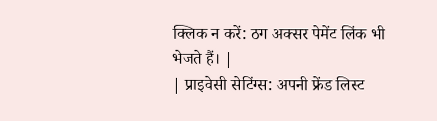क्लिक न करें: ठग अक्सर पेमेंट लिंक भी भेजते हैं। |
| प्राइवेसी सेटिंग्स: अपनी फ्रेंड लिस्ट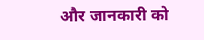और जानकारी को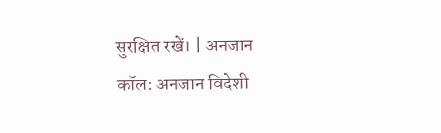सुरक्षित रखें। | अनजान कॉल: अनजान विदेशी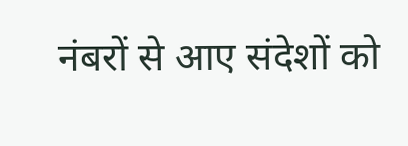नंबरों से आए संदेशों को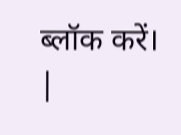ब्लॉक करें। |